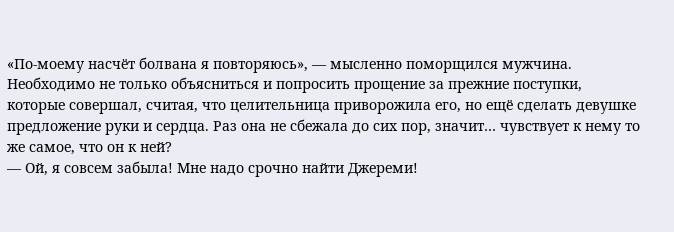«По-моему насчёт болвана я повторяюсь», — мысленно поморщился мужчина.
Необходимо не только объясниться и попросить прощение за прежние поступки, которые совершал, считая, что целительница приворожила его, но ещё сделать девушке предложение руки и сердца. Раз она не сбежала до сих пор, значит… чувствует к нему то же самое, что он к ней?
— Ой, я совсем забыла! Мне надо срочно найти Джереми!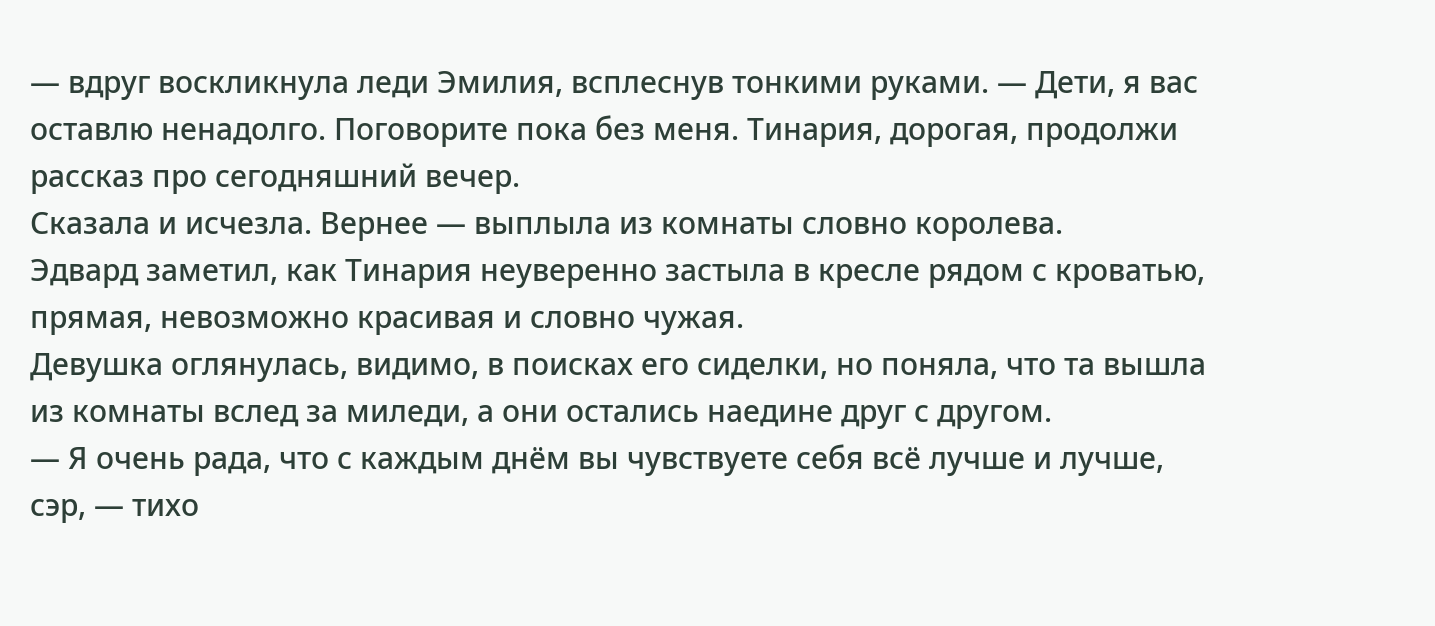— вдруг воскликнула леди Эмилия, всплеснув тонкими руками. — Дети, я вас оставлю ненадолго. Поговорите пока без меня. Тинария, дорогая, продолжи рассказ про сегодняшний вечер.
Сказала и исчезла. Вернее — выплыла из комнаты словно королева.
Эдвард заметил, как Тинария неуверенно застыла в кресле рядом с кроватью, прямая, невозможно красивая и словно чужая.
Девушка оглянулась, видимо, в поисках его сиделки, но поняла, что та вышла из комнаты вслед за миледи, а они остались наедине друг с другом.
— Я очень рада, что с каждым днём вы чувствуете себя всё лучше и лучше, сэр, — тихо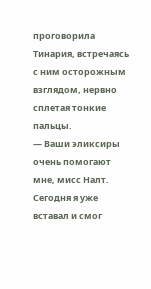проговорила Тинария, встречаясь с ним осторожным взглядом, нервно сплетая тонкие пальцы.
— Ваши эликсиры очень помогают мне, мисс Налт. Сегодня я уже вставал и смог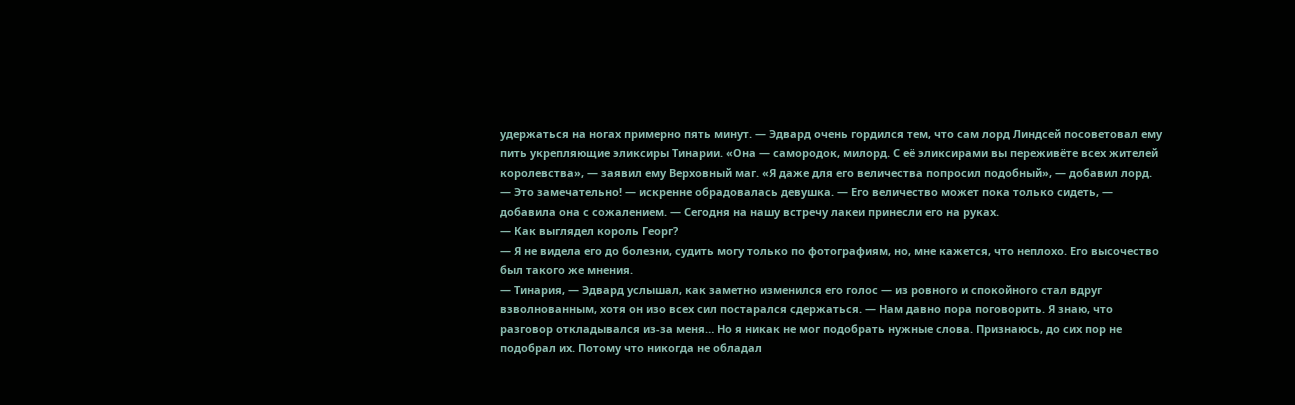удержаться на ногах примерно пять минут. — Эдвард очень гордился тем, что сам лорд Линдсей посоветовал ему пить укрепляющие эликсиры Тинарии. «Она — самородок, милорд. С её эликсирами вы переживёте всех жителей королевства», — заявил ему Верховный маг. «Я даже для его величества попросил подобный», — добавил лорд.
— Это замечательно! — искренне обрадовалась девушка. — Его величество может пока только сидеть, — добавила она с сожалением. — Сегодня на нашу встречу лакеи принесли его на руках.
— Как выглядел король Георг?
— Я не видела его до болезни, судить могу только по фотографиям, но, мне кажется, что неплохо. Его высочество был такого же мнения.
— Тинария, — Эдвард услышал, как заметно изменился его голос — из ровного и спокойного стал вдруг взволнованным, хотя он изо всех сил постарался сдержаться. — Нам давно пора поговорить. Я знаю, что разговор откладывался из-за меня… Но я никак не мог подобрать нужные слова. Признаюсь, до сих пор не подобрал их. Потому что никогда не обладал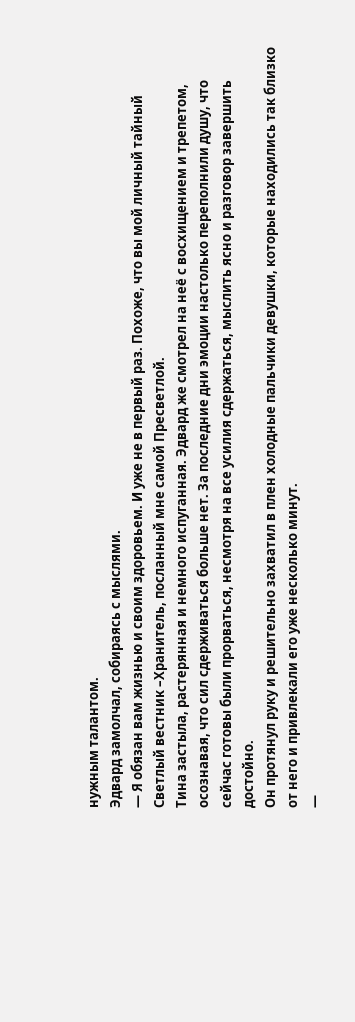нужным талантом.
Эдвард замолчал, собираясь с мыслями.
— Я обязан вам жизнью и своим здоровьем. И уже не в первый раз. Похоже, что вы мой личный тайный Светлый вестник –Хранитель, посланный мне самой Пресветлой.
Тина застыла, растерянная и немного испуганная. Эдвард же смотрел на неё с восхищением и трепетом, осознавая, что сил сдерживаться больше нет. За последние дни эмоции настолько переполнили душу, что сейчас готовы были прорваться, несмотря на все усилия сдержаться, мыслить ясно и разговор завершить достойно.
Он протянул руку и решительно захватил в плен холодные пальчики девушки, которые находились так близко от него и привлекали его уже несколько минут.
—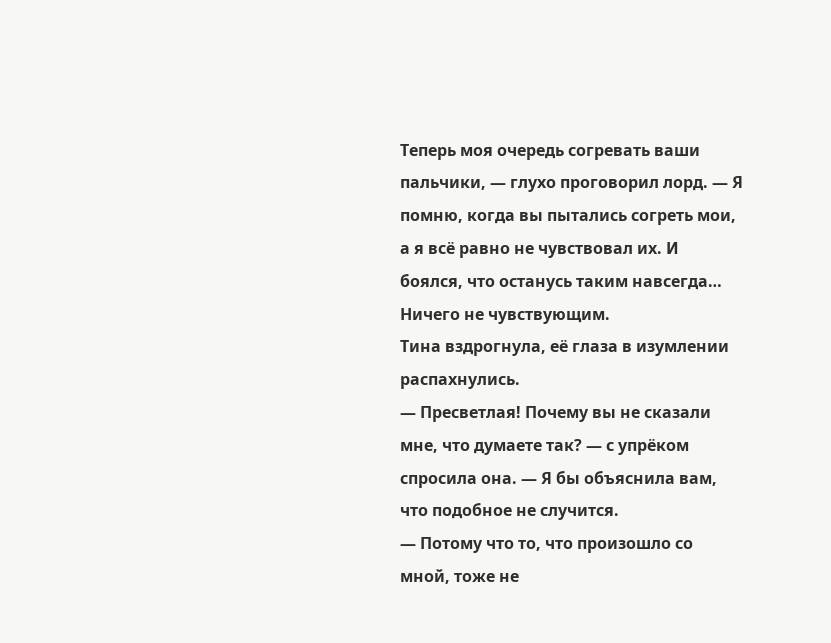Теперь моя очередь согревать ваши пальчики, — глухо проговорил лорд. — Я помню, когда вы пытались согреть мои, а я всё равно не чувствовал их. И боялся, что останусь таким навсегда… Ничего не чувствующим.
Тина вздрогнула, её глаза в изумлении распахнулись.
— Пресветлая! Почему вы не сказали мне, что думаете так? — с упрёком спросила она. — Я бы объяснила вам, что подобное не случится.
— Потому что то, что произошло со мной, тоже не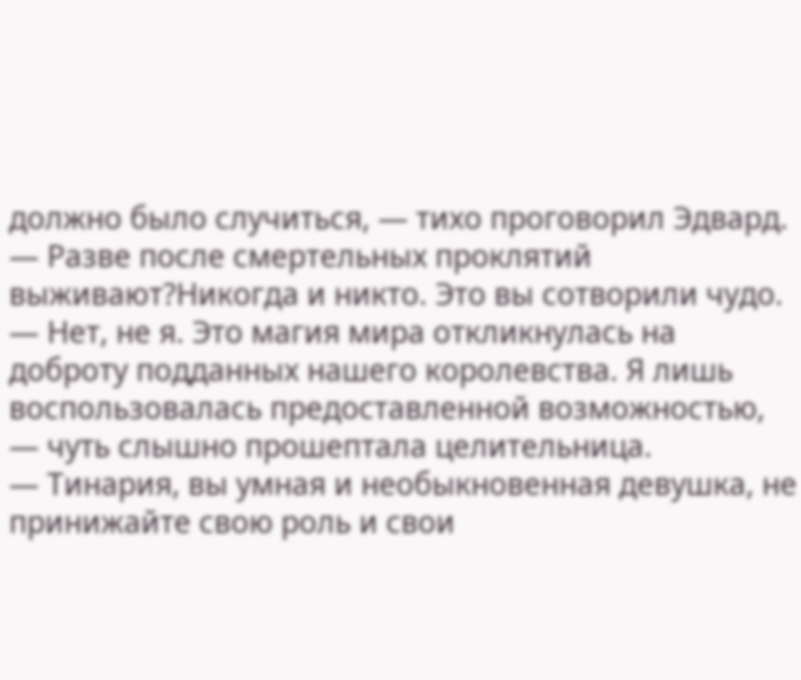должно было случиться, — тихо проговорил Эдвард. — Разве после смертельных проклятий выживают?Никогда и никто. Это вы сотворили чудо.
— Нет, не я. Это магия мира откликнулась на доброту подданных нашего королевства. Я лишь воспользовалась предоставленной возможностью, — чуть слышно прошептала целительница.
— Тинария, вы умная и необыкновенная девушка, не принижайте свою роль и свои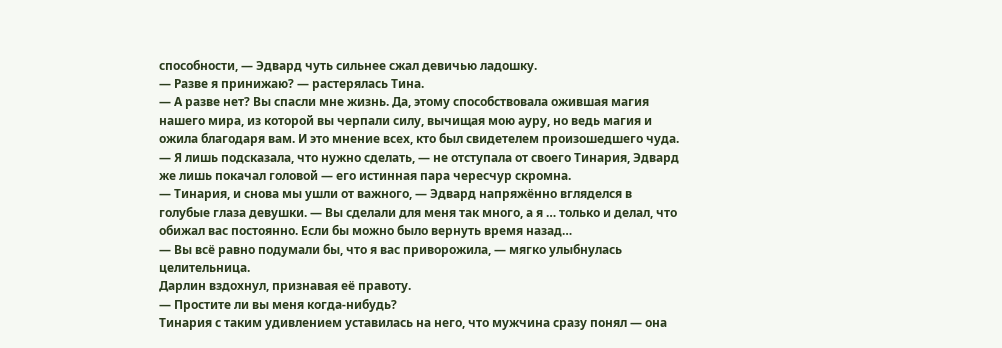способности, — Эдвард чуть сильнее сжал девичью ладошку.
— Разве я принижаю? — растерялась Тина.
— А разве нет? Вы спасли мне жизнь. Да, этому способствовала ожившая магия нашего мира, из которой вы черпали силу, вычищая мою ауру, но ведь магия и ожила благодаря вам. И это мнение всех, кто был свидетелем произошедшего чуда.
— Я лишь подсказала, что нужно сделать, — не отступала от своего Тинария, Эдвард же лишь покачал головой — его истинная пара чересчур скромна.
— Тинария, и снова мы ушли от важного, — Эдвард напряжённо вгляделся в голубые глаза девушки. — Вы сделали для меня так много, а я … только и делал, что обижал вас постоянно. Если бы можно было вернуть время назад…
— Вы всё равно подумали бы, что я вас приворожила, — мягко улыбнулась целительница.
Дарлин вздохнул, признавая её правоту.
— Простите ли вы меня когда-нибудь?
Тинария с таким удивлением уставилась на него, что мужчина сразу понял — она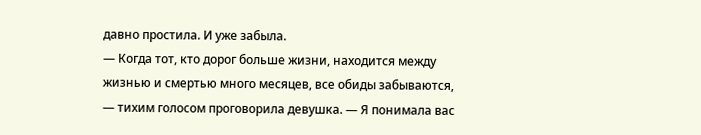давно простила. И уже забыла.
— Когда тот, кто дорог больше жизни, находится между жизнью и смертью много месяцев, все обиды забываются, — тихим голосом проговорила девушка. — Я понимала вас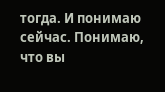тогда. И понимаю сейчас. Понимаю, что вы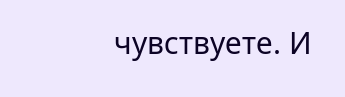чувствуете. И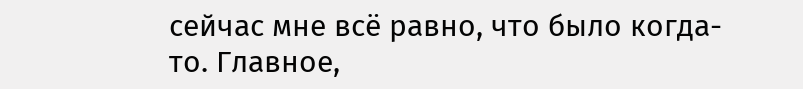сейчас мне всё равно, что было когда-то. Главное,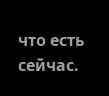что есть сейчас.